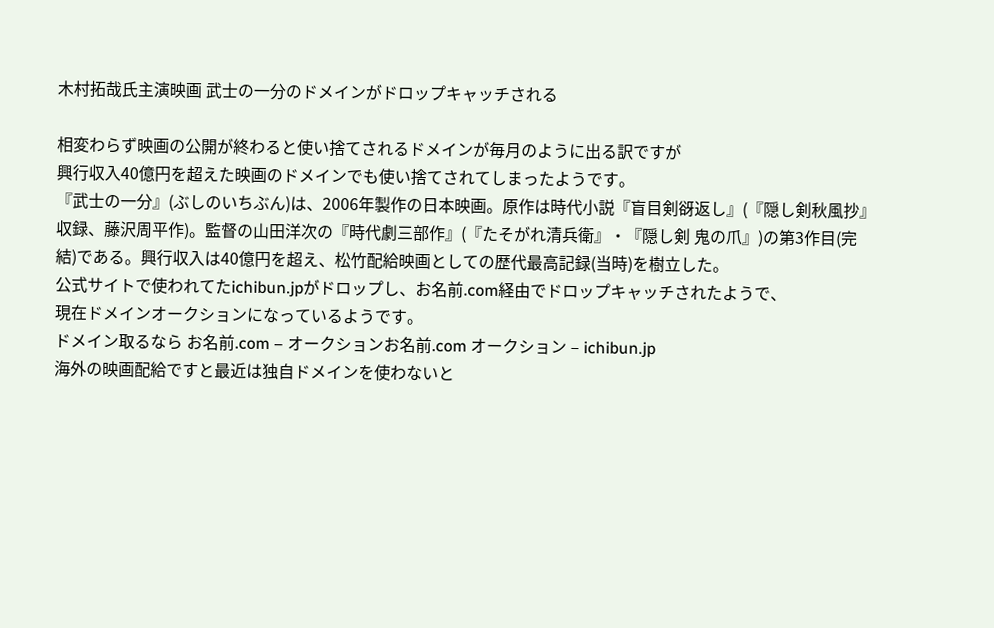木村拓哉氏主演映画 武士の一分のドメインがドロップキャッチされる

相変わらず映画の公開が終わると使い捨てされるドメインが毎月のように出る訳ですが
興行収入40億円を超えた映画のドメインでも使い捨てされてしまったようです。
『武士の一分』(ぶしのいちぶん)は、2006年製作の日本映画。原作は時代小説『盲目剣谺返し』(『隠し剣秋風抄』収録、藤沢周平作)。監督の山田洋次の『時代劇三部作』(『たそがれ清兵衛』・『隠し剣 鬼の爪』)の第3作目(完結)である。興行収入は40億円を超え、松竹配給映画としての歴代最高記録(当時)を樹立した。
公式サイトで使われてたichibun.jpがドロップし、お名前.com経由でドロップキャッチされたようで、
現在ドメインオークションになっているようです。
ドメイン取るなら お名前.com – オークションお名前.com オークション – ichibun.jp
海外の映画配給ですと最近は独自ドメインを使わないと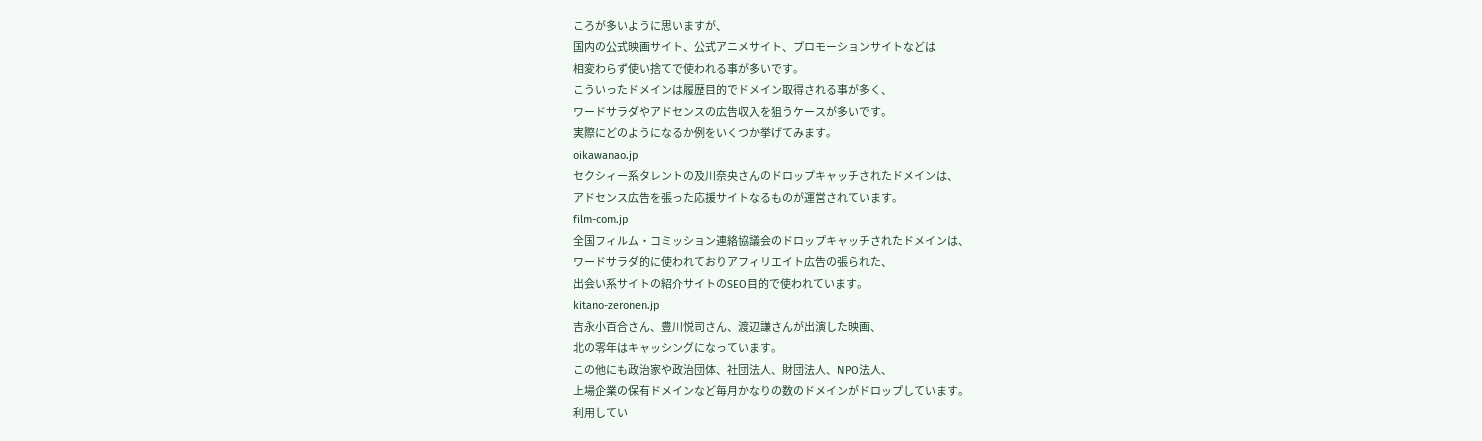ころが多いように思いますが、
国内の公式映画サイト、公式アニメサイト、プロモーションサイトなどは
相変わらず使い捨てで使われる事が多いです。
こういったドメインは履歴目的でドメイン取得される事が多く、
ワードサラダやアドセンスの広告収入を狙うケースが多いです。
実際にどのようになるか例をいくつか挙げてみます。
oikawanao.jp
セクシィー系タレントの及川奈央さんのドロップキャッチされたドメインは、
アドセンス広告を張った応援サイトなるものが運営されています。
film-com.jp
全国フィルム・コミッション連絡協議会のドロップキャッチされたドメインは、
ワードサラダ的に使われておりアフィリエイト広告の張られた、
出会い系サイトの紹介サイトのSEO目的で使われています。
kitano-zeronen.jp
吉永小百合さん、豊川悦司さん、渡辺謙さんが出演した映画、
北の零年はキャッシングになっています。
この他にも政治家や政治団体、社団法人、財団法人、NPO法人、
上場企業の保有ドメインなど毎月かなりの数のドメインがドロップしています。
利用してい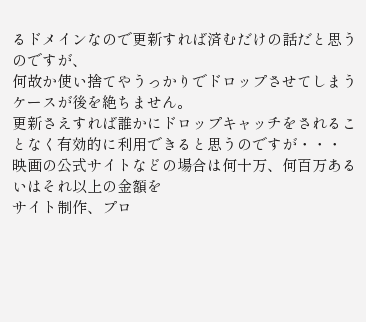るドメインなので更新すれば済むだけの話だと思うのですが、
何故か使い捨てやうっかりでドロップさせてしまうケースが後を絶ちません。
更新さえすれば誰かにドロップキャッチをされることなく有効的に利用できると思うのですが・・・
映画の公式サイトなどの場合は何十万、何百万あるいはそれ以上の金額を
サイト制作、プロ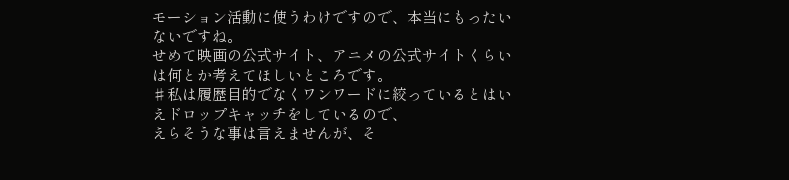モーション活動に使うわけですので、本当にもったいないですね。
せめて映画の公式サイト、アニメの公式サイトくらいは何とか考えてほしいところです。
♯私は履歴目的でなくワンワードに絞っているとはいえドロップキャッチをしているので、
えらそうな事は言えませんが、そ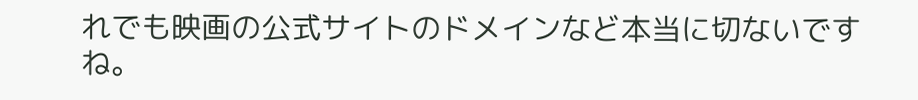れでも映画の公式サイトのドメインなど本当に切ないですね。